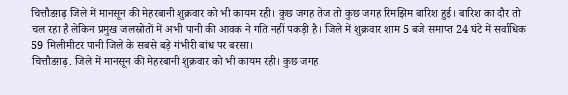चित्तौडग़ढ़ जिले में मानसून की मेहरबानी शुक्रवार को भी कायम रही। कुछ जगह तेज तो कुछ जगह रिमझिम बारिश हुई। बारिश का दौर तो चल रहा है लेकिन प्रमुख जलस्रोतों में अभी पानी की आवक ने गति नहीं पकड़ी है। जिले में शुक्रवार शाम 5 बजे समाप्त 24 घंटे में सर्वाधिक 59 मिलीमीटर पानी जिले के सबसे बड़े गंभीरी बांध पर बरसा।
चित्तौडग़ढ़. जिले में मानसून की मेहरबानी शुक्रवार को भी कायम रही। कुछ जगह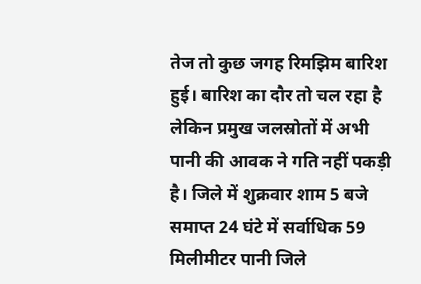तेज तो कुछ जगह रिमझिम बारिश हुई। बारिश का दौर तो चल रहा है लेकिन प्रमुख जलस्रोतों में अभी पानी की आवक ने गति नहीं पकड़ी है। जिले में शुक्रवार शाम 5 बजे समाप्त 24 घंटे में सर्वाधिक 59 मिलीमीटर पानी जिले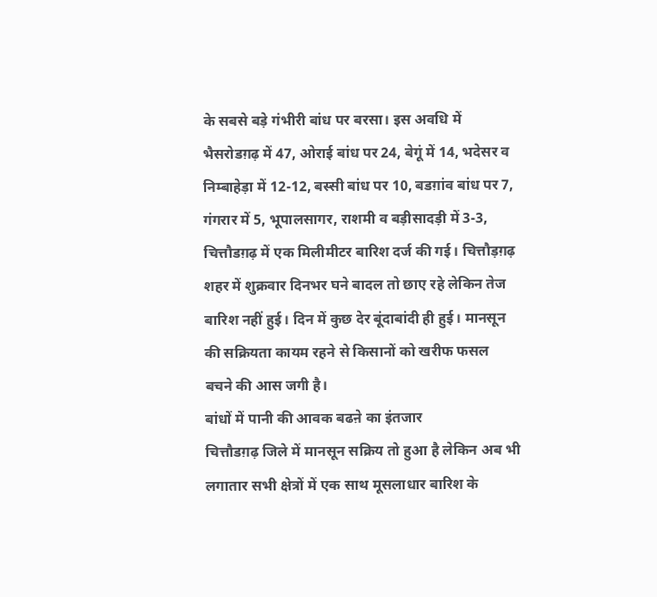के सबसे बड़े गंभीरी बांध पर बरसा। इस अवधि में भैसरोडग़ढ़ में 47, ओराई बांध पर 24, बेगूं में 14, भदेसर व निम्बाहेड़ा में 12-12, बस्सी बांध पर 10, बडग़ांव बांध पर 7, गंगरार में 5, भूपालसागर, राशमी व बड़ीसादड़ी में 3-3, चित्तौडग़ढ़ में एक मिलीमीटर बारिश दर्ज की गई। चित्तौड़ग़ढ़ शहर में शुक्रवार दिनभर घने बादल तो छाए रहे लेकिन तेज बारिश नहीं हुई। दिन में कुछ देर बूंदाबांदी ही हुई। मानसून की सक्रियता कायम रहने से किसानों को खरीफ फसल बचने की आस जगी है।
बांधों में पानी की आवक बढऩे का इंतजार
चित्तौडग़ढ़ जिले में मानसून सक्रिय तो हुआ है लेकिन अब भी लगातार सभी क्षेत्रों में एक साथ मूसलाधार बारिश के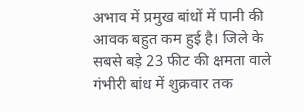अभाव में प्रमुख बांधों में पानी की आवक बहुत कम हुई है। जिले के सबसे बड़े 23 फीट की क्षमता वाले गंभीरी बांध में शुक्रवार तक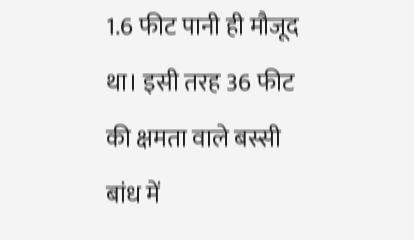1.6 फीट पानी ही मौजूद था। इसी तरह 36 फीट की क्षमता वाले बस्सी बांध में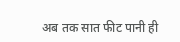अब तक सात फीट पानी ही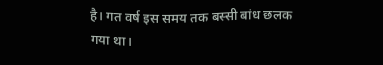है। गत वर्ष इस समय तक बस्सी बांध छलक गया था।